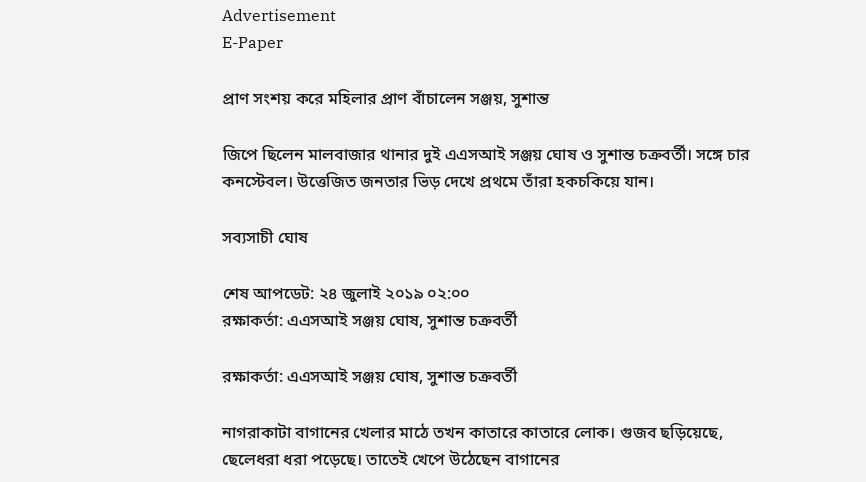Advertisement
E-Paper

প্রাণ সংশয় করে মহিলার প্রাণ বাঁচালেন সঞ্জয়, সুশান্ত

জিপে ছিলেন মালবাজার থানার দুই এএসআই সঞ্জয় ঘোষ ও সুশান্ত চক্রবর্তী। সঙ্গে চার কনস্টেবল। উত্তেজিত জনতার ভিড় দেখে প্রথমে তাঁরা হকচকিয়ে যান।

সব্যসাচী ঘোষ

শেষ আপডেট: ২৪ জুলাই ২০১৯ ০২:০০
রক্ষাকর্তা: এএসআই সঞ্জয় ঘোষ, সুশান্ত চক্রবর্তী

রক্ষাকর্তা: এএসআই সঞ্জয় ঘোষ, সুশান্ত চক্রবর্তী

নাগরাকাটা বাগানের খেলার মাঠে তখন কাতারে কাতারে লোক। গুজব ছড়িয়েছে, ছেলেধরা ধরা পড়েছে। তাতেই খেপে উঠেছেন বাগানের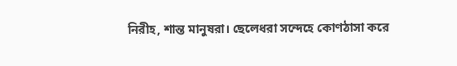নিরীহ, শান্ত মানুষরা। ছেলেধরা সন্দেহে কোণঠাসা করে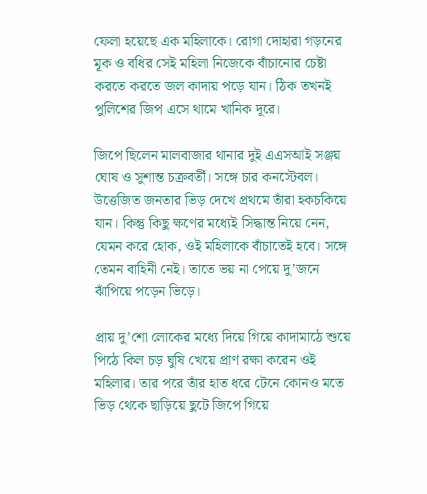ফেলা হয়েছে এক মহিলাকে। রোগা দোহারা গড়নের মূক ও বধির সেই মহিলা নিজেকে বাঁচানোর চেষ্টা করতে করতে জল কাদায় পড়ে যান। ঠিক তখনই পুলিশের জিপ এসে থামে খানিক দূরে।

জিপে ছিলেন মালবাজার থানার দুই এএসআই সঞ্জয় ঘোষ ও সুশান্ত চক্রবর্তী। সঙ্গে চার কনস্টেবল। উত্তেজিত জনতার ভিড় দেখে প্রথমে তাঁরা হকচকিয়ে যান। কিন্তু কিছু ক্ষণের মধ্যেই সিদ্ধান্ত নিয়ে নেন, যেমন করে হোক, ওই মহিলাকে বাঁচাতেই হবে। সঙ্গে তেমন বাহিনী নেই। তাতে ভয় না পেয়ে দু’জনে ঝাঁপিয়ে পড়েন ভিড়ে।

প্রায় দু’শো লোকের মধ্যে দিয়ে গিয়ে কাদামাঠে শুয়ে পিঠে কিল চড় ঘুষি খেয়ে প্রাণ রক্ষা করেন ওই মহিলার। তার পরে তাঁর হাত ধরে টেনে কোনও মতে ভিড় থেকে ছাড়িয়ে ছুটে জিপে গিয়ে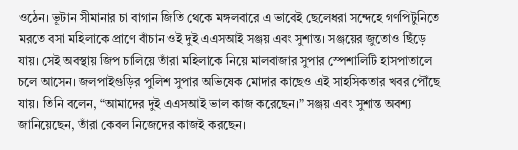ওঠেন। ভূটান সীমানার চা বাগান জিতি থেকে মঙ্গলবারে এ ভাবেই ছেলেধরা সন্দেহে গণপিটুনিতে মরতে বসা মহিলাকে প্রাণে বাঁচান ওই দুই এএসআই সঞ্জয় এবং সুশান্ত। সঞ্জয়ের জুতোও ছিঁড়ে যায়। সেই অবস্থায় জিপ চালিয়ে তাঁরা মহিলাকে নিয়ে মালবাজার সুপার স্পেশালিটি হাসপাতালে চলে আসেন। জলপাইগুড়ির পুলিশ সুপার অভিষেক মোদার কাছেও এই সাহসিকতার খবর পৌঁছে যায়। তিনি বলেন, “আমাদের দুই এএসআই ভাল কাজ করেছেন।” সঞ্জয় এবং সুশান্ত অবশ্য জানিয়েছেন, তাঁরা কেবল নিজেদের কাজই করছেন।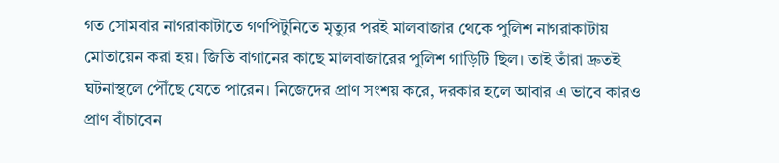গত সোমবার নাগরাকাটাতে গণপিটুনিতে মৃত্যুর পরই মালবাজার থেকে পুলিশ নাগরাকাটায় মোতায়েন করা হয়। জিতি বাগানের কাছে মালবাজারের পুলিশ গাড়িটি ছিল। তাই তাঁরা দ্রুতই ঘটনাস্থলে পৌঁছে যেতে পারেন। নিজেদের প্রাণ সংশয় করে, দরকার হলে আবার এ ভাবে কারও প্রাণ বাঁচাবেন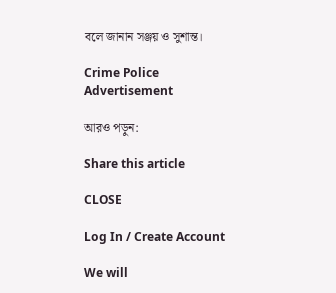বলে জানান সঞ্জয় ও সুশান্ত।

Crime Police
Advertisement

আরও পড়ুন:

Share this article

CLOSE

Log In / Create Account

We will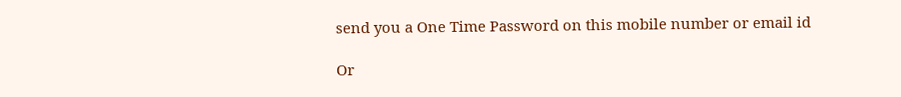send you a One Time Password on this mobile number or email id

Or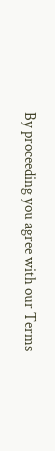By proceeding you agree with our Terms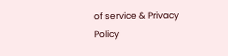of service & Privacy Policy